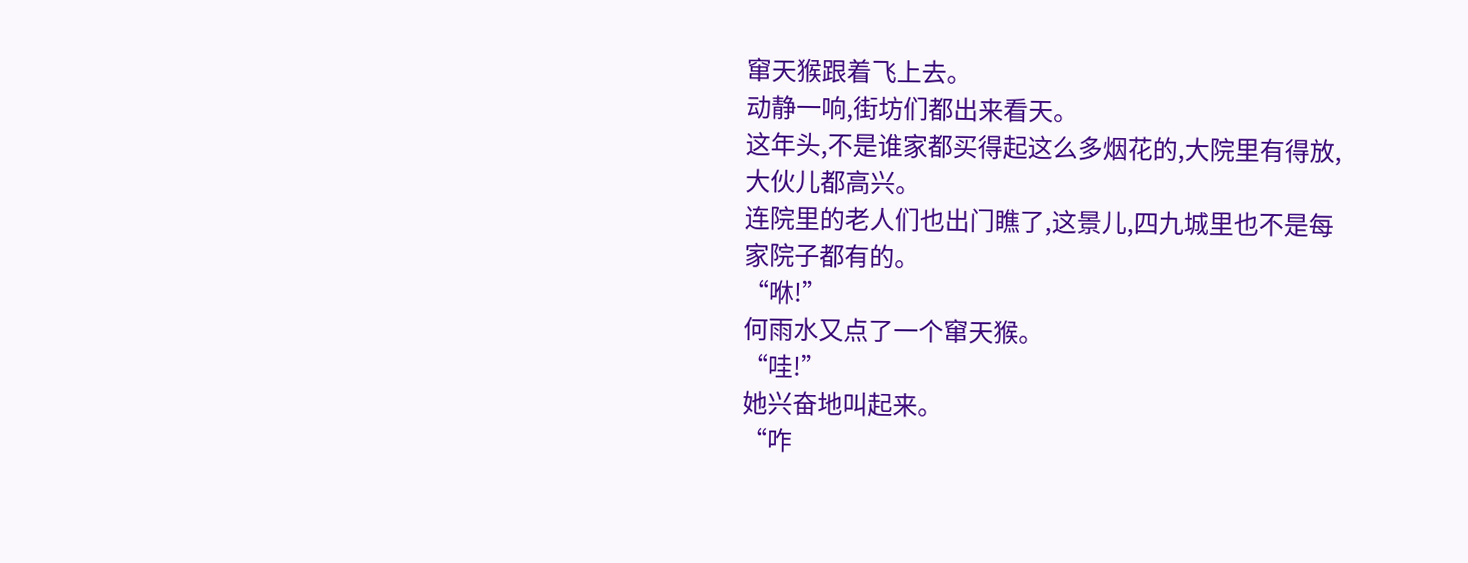窜天猴跟着飞上去。
动静一响,街坊们都出来看天。
这年头,不是谁家都买得起这么多烟花的,大院里有得放,大伙儿都高兴。
连院里的老人们也出门瞧了,这景儿,四九城里也不是每家院子都有的。
“咻!”
何雨水又点了一个窜天猴。
“哇!”
她兴奋地叫起来。
“咋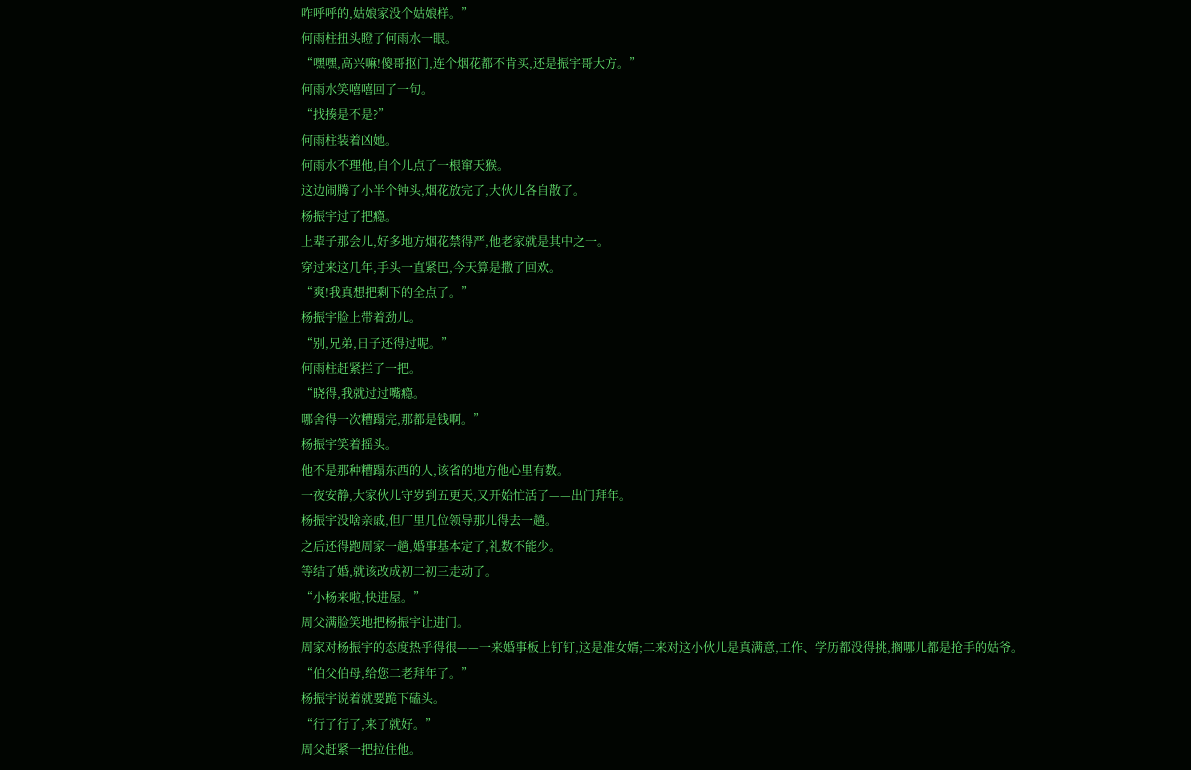咋呼呼的,姑娘家没个姑娘样。”
何雨柱扭头瞪了何雨水一眼。
“嘿嘿,高兴嘛!傻哥抠门,连个烟花都不肯买,还是振宇哥大方。”
何雨水笑嘻嘻回了一句。
“找揍是不是?”
何雨柱装着凶她。
何雨水不理他,自个儿点了一根窜天猴。
这边闹腾了小半个钟头,烟花放完了,大伙儿各自散了。
杨振宇过了把瘾。
上辈子那会儿,好多地方烟花禁得严,他老家就是其中之一。
穿过来这几年,手头一直紧巴,今天算是撒了回欢。
“爽!我真想把剩下的全点了。”
杨振宇脸上带着劲儿。
“别,兄弟,日子还得过呢。”
何雨柱赶紧拦了一把。
“晓得,我就过过嘴瘾。
哪舍得一次糟蹋完,那都是钱啊。”
杨振宇笑着摇头。
他不是那种糟蹋东西的人,该省的地方他心里有数。
一夜安静,大家伙儿守岁到五更天,又开始忙活了——出门拜年。
杨振宇没啥亲戚,但厂里几位领导那儿得去一趟。
之后还得跑周家一趟,婚事基本定了,礼数不能少。
等结了婚,就该改成初二初三走动了。
“小杨来啦,快进屋。”
周父满脸笑地把杨振宇让进门。
周家对杨振宇的态度热乎得很——一来婚事板上钉钉,这是准女婿;二来对这小伙儿是真满意,工作、学历都没得挑,搁哪儿都是抢手的姑爷。
“伯父伯母,给您二老拜年了。”
杨振宇说着就要跪下磕头。
“行了行了,来了就好。”
周父赶紧一把拉住他。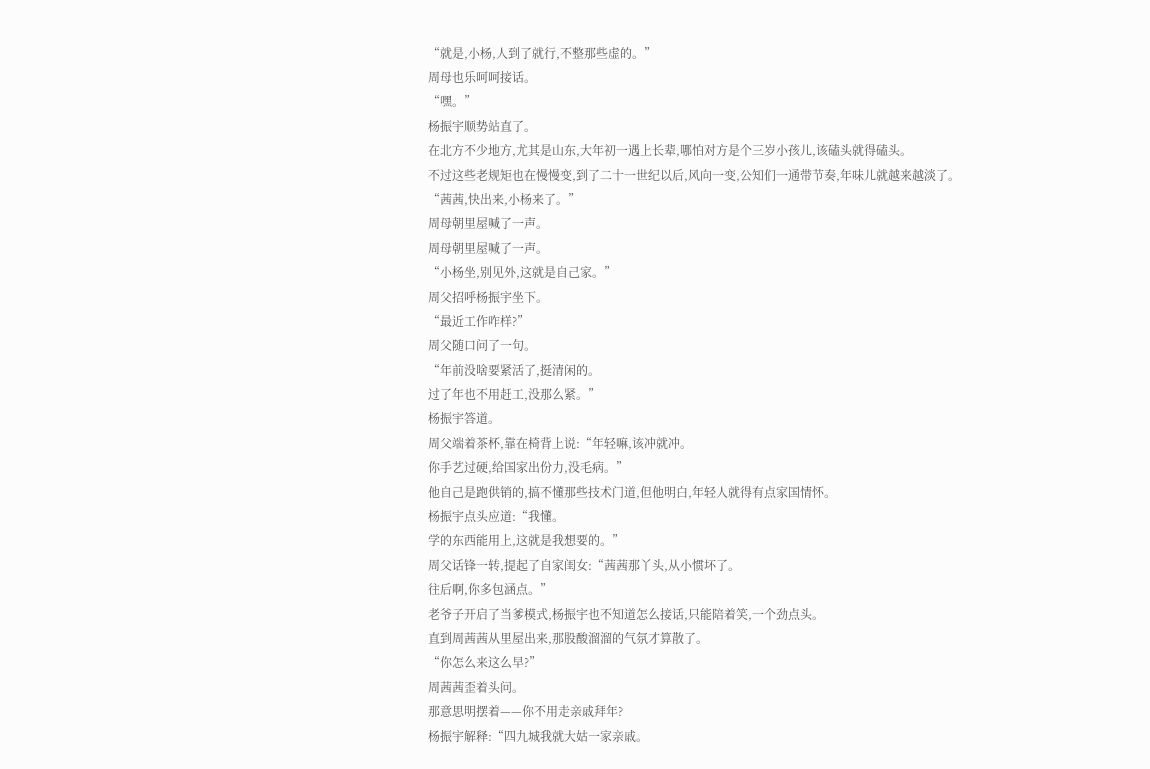“就是,小杨,人到了就行,不整那些虚的。”
周母也乐呵呵接话。
“嘿。”
杨振宇顺势站直了。
在北方不少地方,尤其是山东,大年初一遇上长辈,哪怕对方是个三岁小孩儿,该磕头就得磕头。
不过这些老规矩也在慢慢变,到了二十一世纪以后,风向一变,公知们一通带节奏,年味儿就越来越淡了。
“茜茜,快出来,小杨来了。”
周母朝里屋喊了一声。
周母朝里屋喊了一声。
“小杨坐,别见外,这就是自己家。”
周父招呼杨振宇坐下。
“最近工作咋样?”
周父随口问了一句。
“年前没啥要紧活了,挺清闲的。
过了年也不用赶工,没那么紧。”
杨振宇答道。
周父端着茶杯,靠在椅背上说:“年轻嘛,该冲就冲。
你手艺过硬,给国家出份力,没毛病。”
他自己是跑供销的,搞不懂那些技术门道,但他明白,年轻人就得有点家国情怀。
杨振宇点头应道:“我懂。
学的东西能用上,这就是我想要的。”
周父话锋一转,提起了自家闺女:“茜茜那丫头,从小惯坏了。
往后啊,你多包涵点。”
老爷子开启了当爹模式,杨振宇也不知道怎么接话,只能陪着笑,一个劲点头。
直到周茜茜从里屋出来,那股酸溜溜的气氛才算散了。
“你怎么来这么早?”
周茜茜歪着头问。
那意思明摆着——你不用走亲戚拜年?
杨振宇解释:“四九城我就大姑一家亲戚。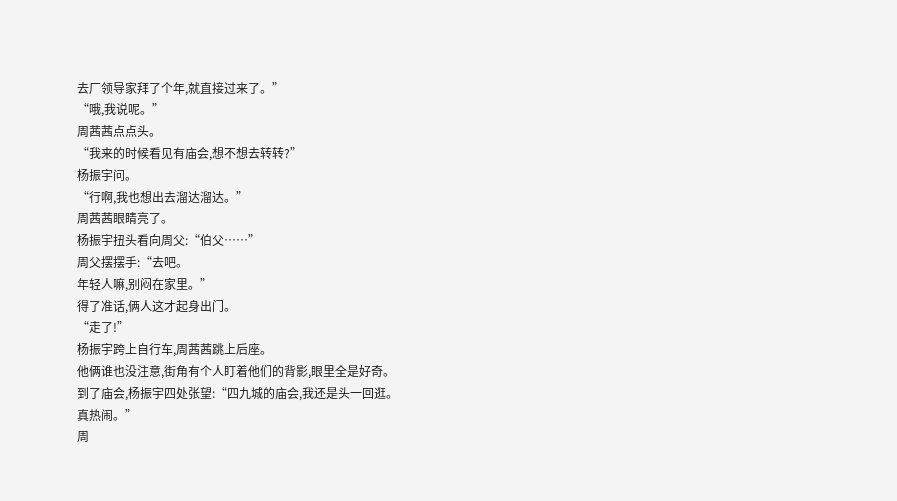去厂领导家拜了个年,就直接过来了。”
“哦,我说呢。”
周茜茜点点头。
“我来的时候看见有庙会,想不想去转转?”
杨振宇问。
“行啊,我也想出去溜达溜达。”
周茜茜眼睛亮了。
杨振宇扭头看向周父:“伯父……”
周父摆摆手:“去吧。
年轻人嘛,别闷在家里。”
得了准话,俩人这才起身出门。
“走了!”
杨振宇跨上自行车,周茜茜跳上后座。
他俩谁也没注意,街角有个人盯着他们的背影,眼里全是好奇。
到了庙会,杨振宇四处张望:“四九城的庙会,我还是头一回逛。
真热闹。”
周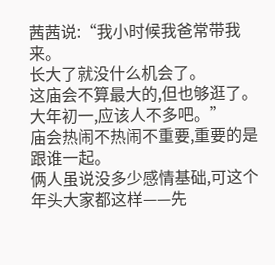茜茜说:“我小时候我爸常带我来。
长大了就没什么机会了。
这庙会不算最大的,但也够逛了。
大年初一,应该人不多吧。”
庙会热闹不热闹不重要,重要的是跟谁一起。
俩人虽说没多少感情基础,可这个年头大家都这样——先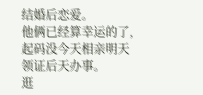结婚后恋爱。
他俩已经算幸运的了,起码没今天相亲明天领证后天办事。
逛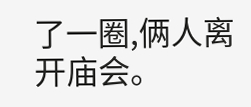了一圈,俩人离开庙会。